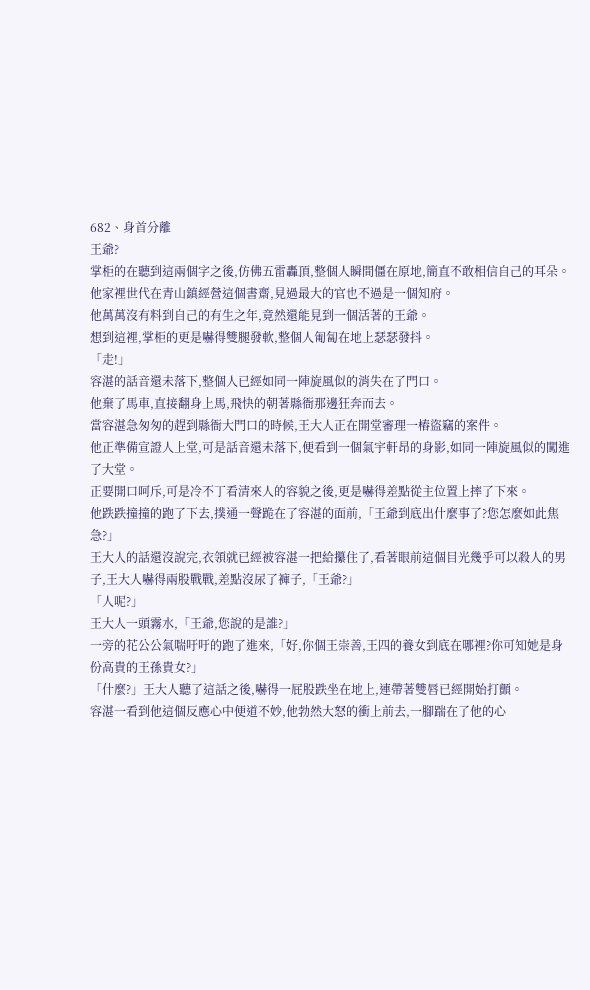682、身首分離
王爺?
掌柜的在聽到這兩個字之後,仿佛五雷轟頂,整個人瞬間僵在原地,簡直不敢相信自己的耳朵。
他家裡世代在青山鎮經營這個書齋,見過最大的官也不過是一個知府。
他萬萬沒有料到自己的有生之年,竟然還能見到一個活著的王爺。
想到這裡,掌柜的更是嚇得雙腿發軟,整個人匍匐在地上瑟瑟發抖。
「走!」
容湛的話音還未落下,整個人已經如同一陣旋風似的消失在了門口。
他棄了馬車,直接翻身上馬,飛快的朝著縣衙那邊狂奔而去。
當容湛急匆匆的趕到縣衙大門口的時候,王大人正在開堂審理一樁盜竊的案件。
他正準備宣證人上堂,可是話音還未落下,便看到一個氣宇軒昂的身影,如同一陣旋風似的闖進了大堂。
正要開口呵斥,可是冷不丁看清來人的容貌之後,更是嚇得差點從主位置上摔了下來。
他跌跌撞撞的跑了下去,撲通一聲跪在了容湛的面前,「王爺到底出什麼事了?您怎麼如此焦急?」
王大人的話還沒說完,衣領就已經被容湛一把給攥住了,看著眼前這個目光幾乎可以殺人的男子,王大人嚇得兩股戰戰,差點沒尿了褲子,「王爺?」
「人呢?」
王大人一頭霧水,「王爺,您說的是誰?」
一旁的花公公氣喘吁吁的跑了進來,「好,你個王崇善,王四的養女到底在哪裡?你可知她是身份高貴的王孫貴女?」
「什麼?」王大人聽了這話之後,嚇得一屁股跌坐在地上,連帶著雙唇已經開始打顫。
容湛一看到他這個反應心中便道不妙,他勃然大怒的衝上前去,一腳踹在了他的心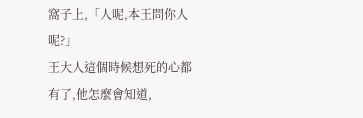窩子上,「人呢,本王問你人呢?」
王大人這個時候想死的心都有了,他怎麼會知道,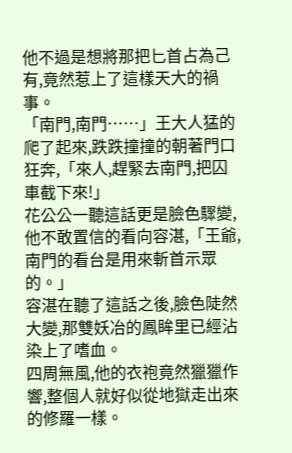他不過是想將那把匕首占為己有,竟然惹上了這樣天大的禍事。
「南門,南門……」王大人猛的爬了起來,跌跌撞撞的朝著門口狂奔,「來人,趕緊去南門,把囚車截下來!」
花公公一聽這話更是臉色驟變,他不敢置信的看向容湛,「王爺,南門的看台是用來斬首示眾的。」
容湛在聽了這話之後,臉色陡然大變,那雙妖冶的鳳眸里已經沾染上了嗜血。
四周無風,他的衣袍竟然獵獵作響,整個人就好似從地獄走出來的修羅一樣。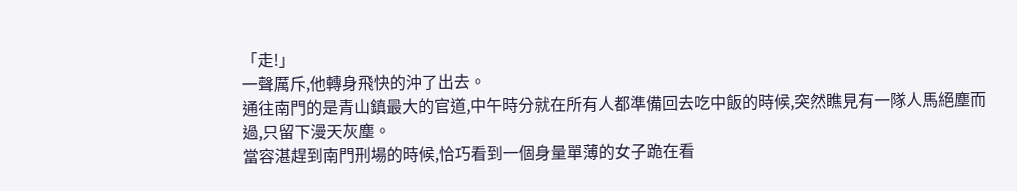「走!」
一聲厲斥,他轉身飛快的沖了出去。
通往南門的是青山鎮最大的官道,中午時分就在所有人都準備回去吃中飯的時候,突然瞧見有一隊人馬絕塵而過,只留下漫天灰塵。
當容湛趕到南門刑場的時候,恰巧看到一個身量單薄的女子跪在看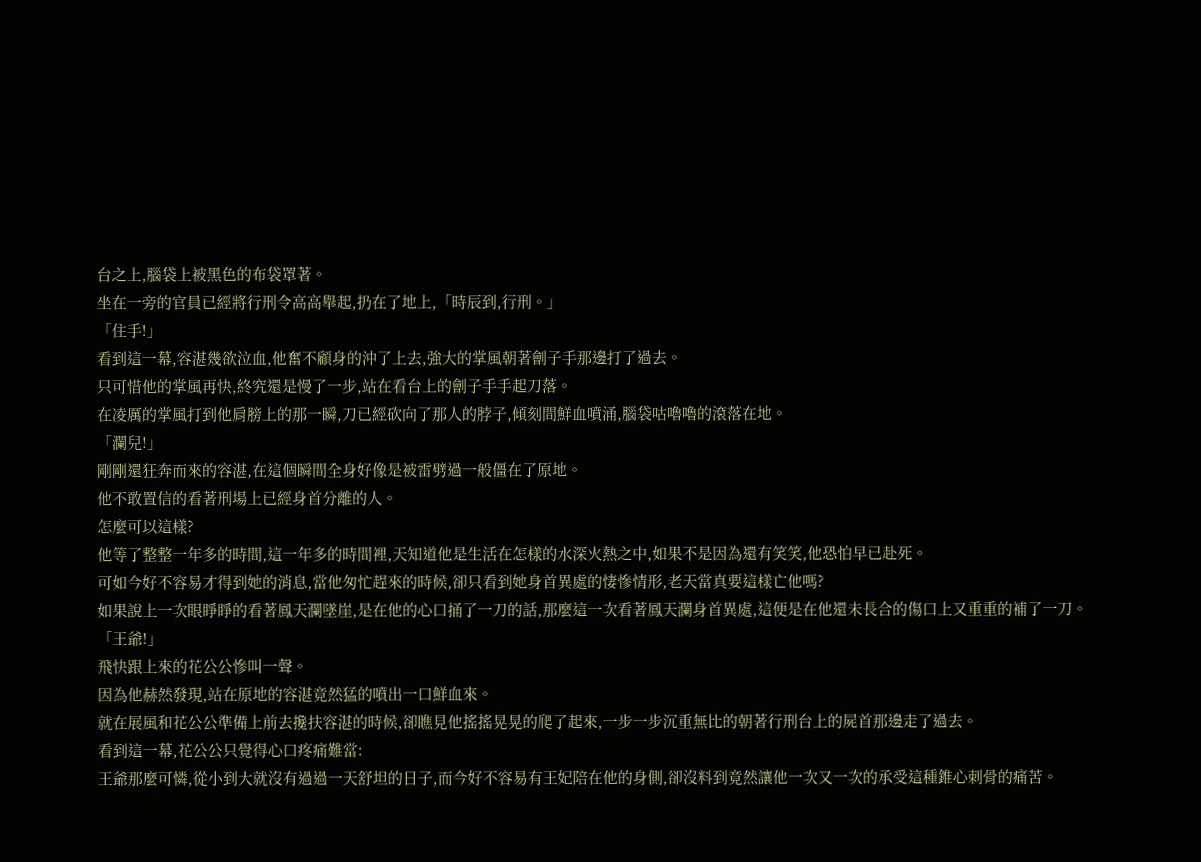台之上,腦袋上被黑色的布袋罩著。
坐在一旁的官員已經將行刑令高高舉起,扔在了地上,「時辰到,行刑。」
「住手!」
看到這一幕,容湛幾欲泣血,他奮不顧身的沖了上去,強大的掌風朝著劊子手那邊打了過去。
只可惜他的掌風再快,終究還是慢了一步,站在看台上的劊子手手起刀落。
在凌厲的掌風打到他肩膀上的那一瞬,刀已經砍向了那人的脖子,傾刻間鮮血噴涌,腦袋咕嚕嚕的滾落在地。
「瀾兒!」
剛剛還狂奔而來的容湛,在這個瞬間全身好像是被雷劈過一般僵在了原地。
他不敢置信的看著刑場上已經身首分離的人。
怎麼可以這樣?
他等了整整一年多的時間,這一年多的時間裡,天知道他是生活在怎樣的水深火熱之中,如果不是因為還有笑笑,他恐怕早已赴死。
可如今好不容易才得到她的消息,當他匆忙趕來的時候,卻只看到她身首異處的悽慘情形,老天當真要這樣亡他嗎?
如果說上一次眼睜睜的看著鳳天瀾墜崖,是在他的心口捅了一刀的話,那麼這一次看著鳳天瀾身首異處,這便是在他還未長合的傷口上又重重的補了一刀。
「王爺!」
飛快跟上來的花公公慘叫一聲。
因為他赫然發現,站在原地的容湛竟然猛的噴出一口鮮血來。
就在展風和花公公準備上前去攙扶容湛的時候,卻瞧見他搖搖晃晃的爬了起來,一步一步沉重無比的朝著行刑台上的屍首那邊走了過去。
看到這一幕,花公公只覺得心口疼痛難當:
王爺那麼可憐,從小到大就沒有過過一天舒坦的日子,而今好不容易有王妃陪在他的身側,卻沒料到竟然讓他一次又一次的承受這種錐心刺骨的痛苦。